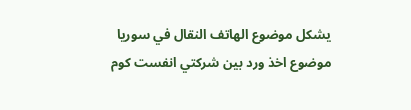يشكل موضوع الهاتف النقال في سوريا موضوع اخذ ورد بين شركتي انفست كوم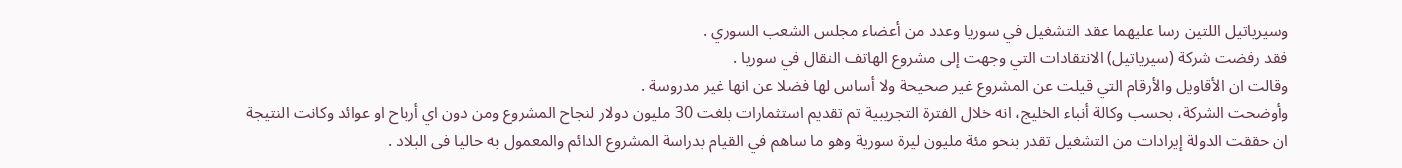وسيرياتيل اللتين رسا عليهما عقد التشغيل في سوريا وعدد من أعضاء مجلس الشعب السوري .
فقد رفضت شركة (سيرياتيل) الانتقادات التي وجهت إلى مشروع الهاتف النقال في سوريا .
وقالت ان الأقاويل والأرقام التي قيلت عن المشروع غير صحيحة ولا أساس لها فضلا عن انها غير مدروسة .
وأوضحت الشركة، بحسب وكالة أنباء الخليج، انه خلال الفترة التجريبية تم تقديم استثمارات بلغت 30 مليون دولار لنجاح المشروع ومن دون اي أرباح او عوائد وكانت النتيجة ان حققت الدولة إيرادات من التشغيل تقدر بنحو مئة مليون ليرة سورية وهو ما ساهم في القيام بدراسة المشروع الدائم والمعمول به حاليا فى البلاد .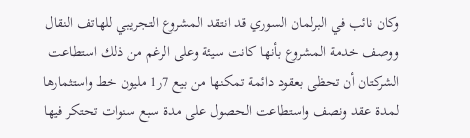وكان نائب في البرلمان السوري قد انتقد المشروع التجريبي للهاتف النقال ووصف خدمة المشروع بأنها كانت سيئة وعلى الرغم من ذلك استطاعت الشركتان أن تحظى بعقود دائمة تمكنها من بيع 7ر1 مليون خط واستثمارها لمدة عقد ونصف واستطاعت الحصول على مدة سبع سنوات تحتكر فيها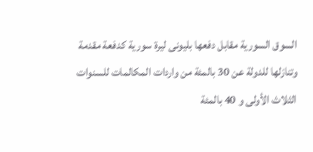السوق السورية مقابل دفعها بليونى ليرة سورية كدفعة مقدمة وتنازلها للدولة عن 30 بالمئة من واردات المكالمات للسنوات الثلاث الأولى و 40 بالمئة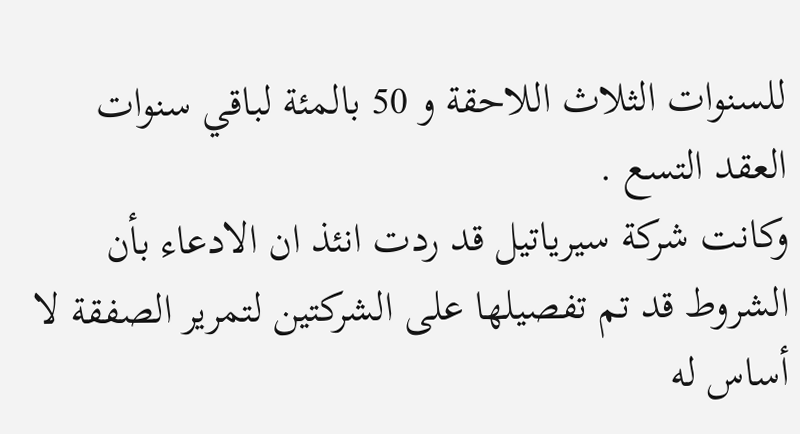للسنوات الثلاث اللاحقة و 50 بالمئة لباقي سنوات العقد التسع .
وكانت شركة سيرياتيل قد ردت انئذ ان الادعاء بأن الشروط قد تم تفصيلها على الشركتين لتمرير الصفقة لا أساس له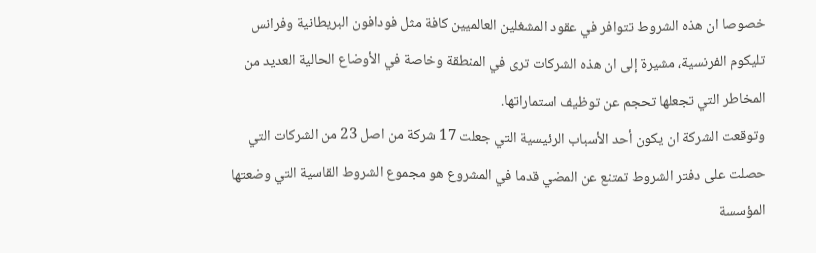خصوصا ان هذه الشروط تتوافر في عقود المشغلين العالميين كافة مثل فودافون البريطانية وفرانس تليكوم الفرنسية، مشيرة إلى ان هذه الشركات ترى في المنطقة وخاصة في الأوضاع الحالية العديد من المخاطر التي تجعلها تحجم عن توظيف استماراتها.
وتوقعت الشركة ان يكون أحد الأسباب الرئيسية التي جعلت 17 شركة من اصل 23 من الشركات التي حصلت على دفتر الشروط تمتنع عن المضي قدما في المشروع هو مجموع الشروط القاسية التي وضعتها المؤسسة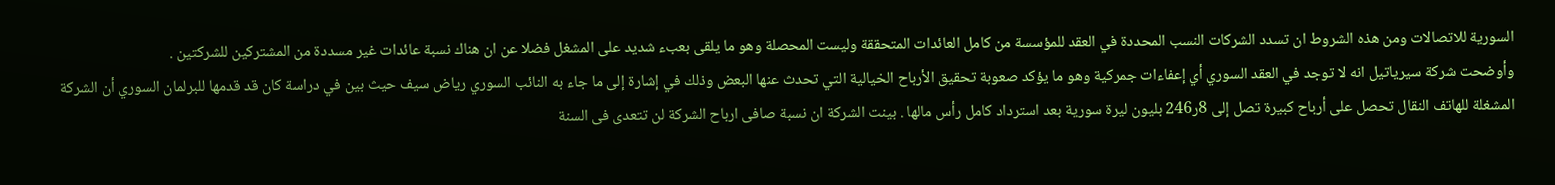السورية للاتصالات ومن هذه الشروط ان تسدد الشركات النسب المحددة في العقد للمؤسسة من كامل العائدات المتحققة وليست المحصلة وهو ما يلقى بعبء شديد على المشغل فضلا عن ان هناك نسبة عائدات غير مسددة من المشتركين للشركتين .
وأوضحت شركة سيرياتيل انه لا توجد في العقد السوري أي إعفاءات جمركية وهو ما يؤكد صعوبة تحقيق الأرباح الخيالية التي تحدث عنها البعض وذلك في إشارة إلى ما جاء به النائب السوري رياض سيف حيث بين في دراسة كان قد قدمها للبرلمان السوري أن الشركة المشغلة للهاتف النقال تحصل على أرباح كبيرة تصل إلى 8ر246 بليون ليرة سورية بعد استرداد كامل رأس مالها . بينت الشركة ان نسبة صافى ارباح الشركة لن تتعدى فى السنة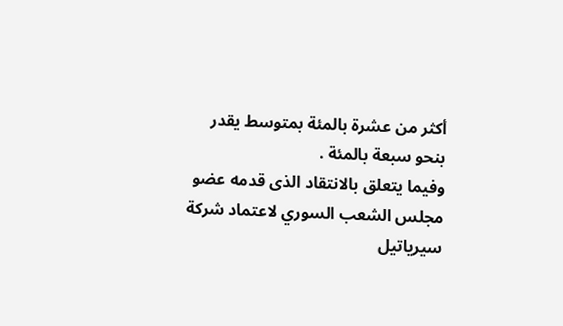أكثر من عشرة بالمئة بمتوسط يقدر بنحو سبعة بالمئة .
وفيما يتعلق بالانتقاد الذى قدمه عضو مجلس الشعب السوري لاعتماد شركة سيرياتيل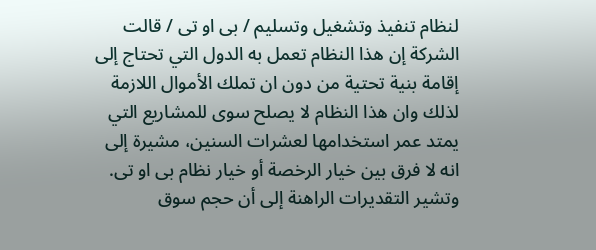لنظام تنفيذ وتشغيل وتسليم / بى او تى / قالت الشركة إن هذا النظام تعمل به الدول التي تحتاج إلى إقامة بنية تحتية من دون ان تملك الأموال اللازمة لذلك وان هذا النظام لا يصلح سوى للمشاريع التي يمتد عمر استخدامها لعشرات السنين، مشيرة إلى انه لا فرق بين خيار الرخصة أو خيار نظام بى او تى.
وتشير التقديرات الراهنة إلى أن حجم سوق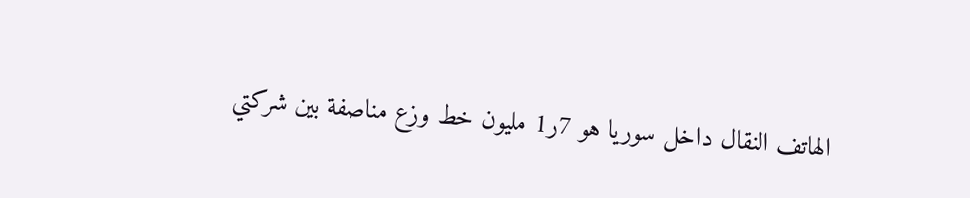الهاتف النقال داخل سوريا هو 7ر1 مليون خط وزع مناصفة بين شركتي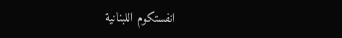انفستكوم اللبنانية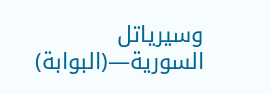وسيرياتل السورية—(البوابة)